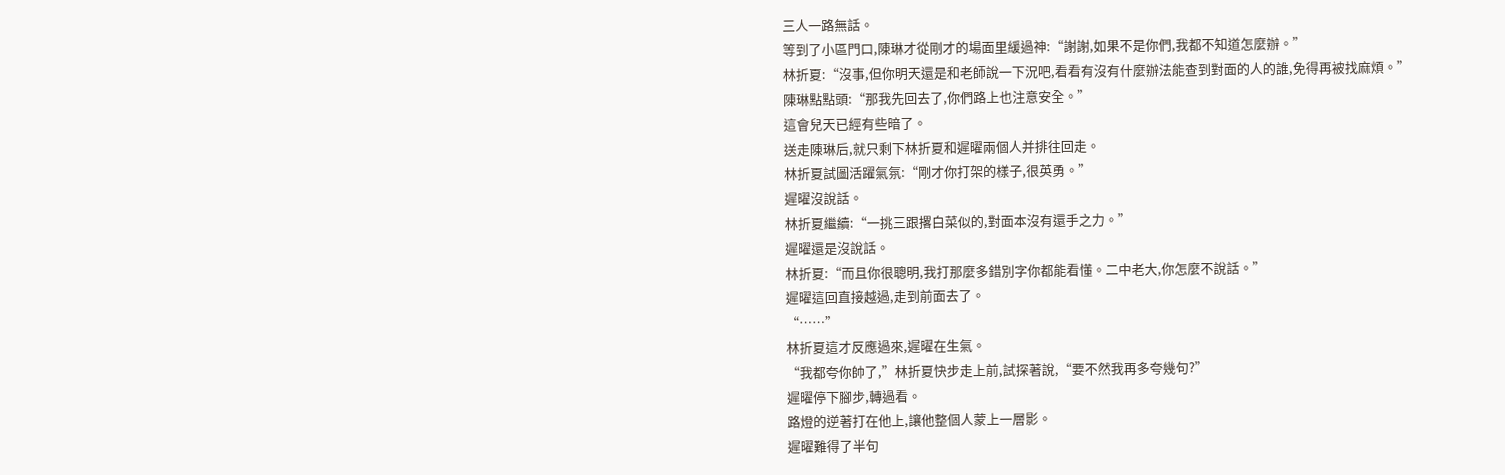三人一路無話。
等到了小區門口,陳琳才從剛才的場面里緩過神:“謝謝,如果不是你們,我都不知道怎麼辦。”
林折夏:“沒事,但你明天還是和老師說一下況吧,看看有沒有什麼辦法能查到對面的人的誰,免得再被找麻煩。”
陳琳點點頭:“那我先回去了,你們路上也注意安全。”
這會兒天已經有些暗了。
送走陳琳后,就只剩下林折夏和遲曜兩個人并排往回走。
林折夏試圖活躍氣氛:“剛才你打架的樣子,很英勇。”
遲曜沒說話。
林折夏繼續:“一挑三跟撂白菜似的,對面本沒有還手之力。”
遲曜還是沒說話。
林折夏:“而且你很聰明,我打那麼多錯別字你都能看懂。二中老大,你怎麼不說話。”
遲曜這回直接越過,走到前面去了。
“……”
林折夏這才反應過來,遲曜在生氣。
“我都夸你帥了,”林折夏快步走上前,試探著說,“要不然我再多夸幾句?”
遲曜停下腳步,轉過看。
路燈的逆著打在他上,讓他整個人蒙上一層影。
遲曜難得了半句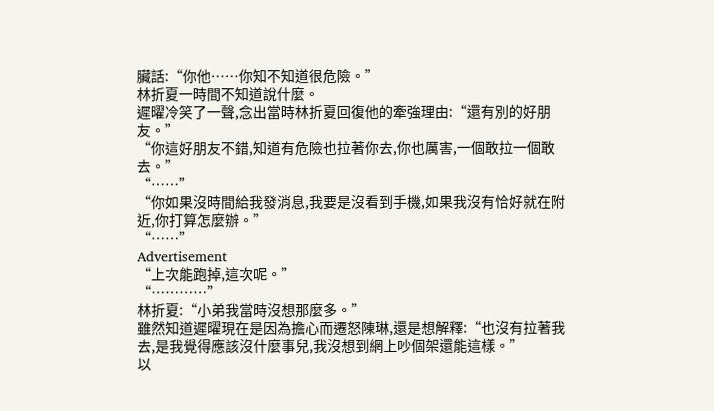臟話:“你他……你知不知道很危險。”
林折夏一時間不知道說什麼。
遲曜冷笑了一聲,念出當時林折夏回復他的牽強理由:“還有別的好朋友。”
“你這好朋友不錯,知道有危險也拉著你去,你也厲害,一個敢拉一個敢去。”
“……”
“你如果沒時間給我發消息,我要是沒看到手機,如果我沒有恰好就在附近,你打算怎麼辦。”
“……”
Advertisement
“上次能跑掉,這次呢。”
“…………”
林折夏:“小弟我當時沒想那麼多。”
雖然知道遲曜現在是因為擔心而遷怒陳琳,還是想解釋:“也沒有拉著我去,是我覺得應該沒什麼事兒,我沒想到網上吵個架還能這樣。”
以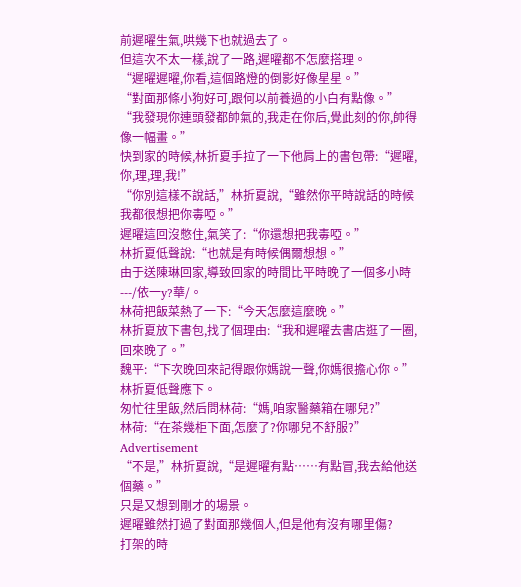前遲曜生氣,哄幾下也就過去了。
但這次不太一樣,說了一路,遲曜都不怎麼搭理。
“遲曜遲曜,你看,這個路燈的倒影好像星星。”
“對面那條小狗好可,跟何以前養過的小白有點像。”
“我發現你連頭發都帥氣的,我走在你后,覺此刻的你,帥得像一幅畫。”
快到家的時候,林折夏手拉了一下他肩上的書包帶:“遲曜,你,理,理,我!”
“你別這樣不說話,”林折夏說,“雖然你平時說話的時候我都很想把你毒啞。”
遲曜這回沒憋住,氣笑了:“你還想把我毒啞。”
林折夏低聲說:“也就是有時候偶爾想想。”
由于送陳琳回家,導致回家的時間比平時晚了一個多小時---/依一y?華/。
林荷把飯菜熱了一下:“今天怎麼這麼晚。”
林折夏放下書包,找了個理由:“我和遲曜去書店逛了一圈,回來晚了。”
魏平:“下次晚回來記得跟你媽說一聲,你媽很擔心你。”
林折夏低聲應下。
匆忙往里飯,然后問林荷:“媽,咱家醫藥箱在哪兒?”
林荷:“在茶幾柜下面,怎麼了?你哪兒不舒服?”
Advertisement
“不是,”林折夏說,“是遲曜有點……有點冒,我去給他送個藥。”
只是又想到剛才的場景。
遲曜雖然打過了對面那幾個人,但是他有沒有哪里傷?
打架的時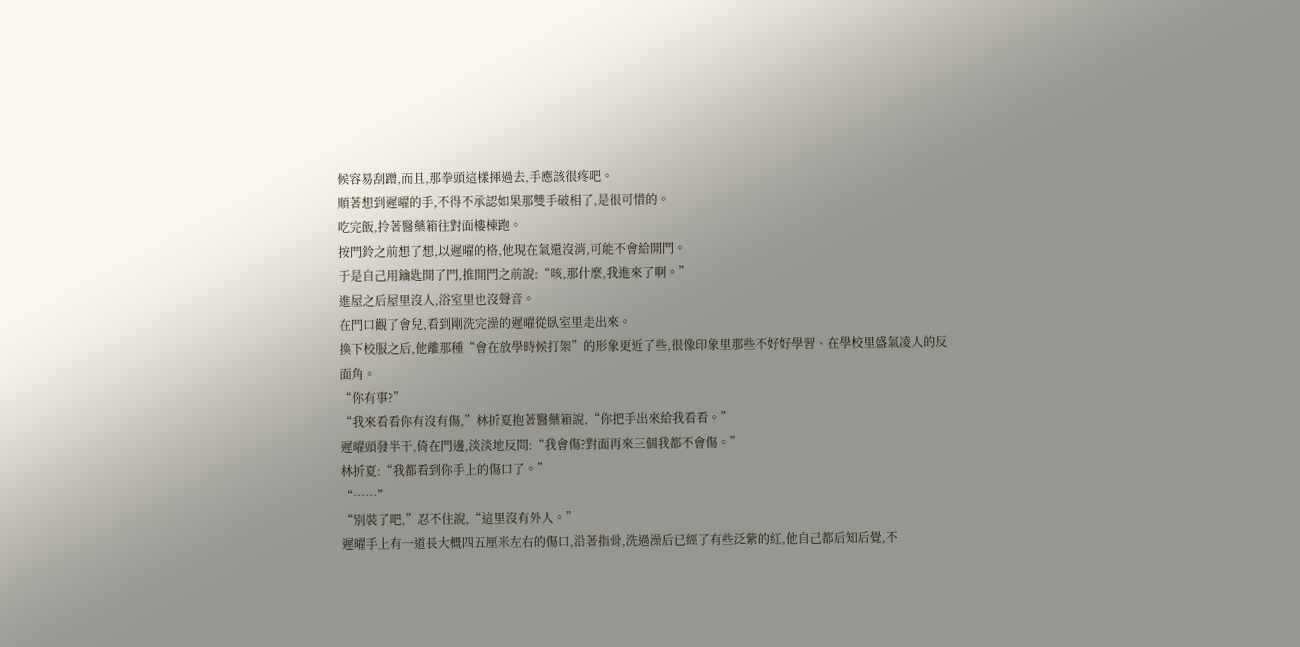候容易刮蹭,而且,那拳頭這樣揮過去,手應該很疼吧。
順著想到遲曜的手,不得不承認如果那雙手破相了,是很可惜的。
吃完飯,拎著醫藥箱往對面樓棟跑。
按門鈴之前想了想,以遲曜的格,他現在氣還沒消,可能不會給開門。
于是自己用鑰匙開了門,推開門之前說:“咳,那什麼,我進來了啊。”
進屋之后屋里沒人,浴室里也沒聲音。
在門口觀了會兒,看到剛洗完澡的遲曜從臥室里走出來。
換下校服之后,他離那種“會在放學時候打架”的形象更近了些,很像印象里那些不好好學習、在學校里盛氣凌人的反面角。
“你有事?”
“我來看看你有沒有傷,”林折夏抱著醫藥箱說,“你把手出來給我看看。”
遲曜頭發半干,倚在門邊,淡淡地反問:“我會傷?對面再來三個我都不會傷。”
林折夏:“我都看到你手上的傷口了。”
“……”
“別裝了吧,”忍不住說,“這里沒有外人。”
遲曜手上有一道長大概四五厘米左右的傷口,沿著指骨,洗過澡后已經了有些泛紫的紅,他自己都后知后覺,不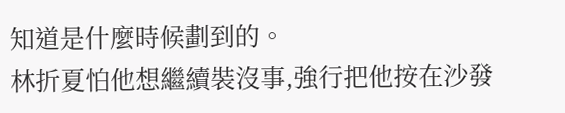知道是什麼時候劃到的。
林折夏怕他想繼續裝沒事,強行把他按在沙發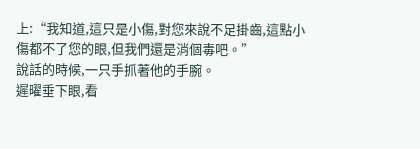上:“我知道,這只是小傷,對您來說不足掛齒,這點小傷都不了您的眼,但我們還是消個毒吧。”
說話的時候,一只手抓著他的手腕。
遲曜垂下眼,看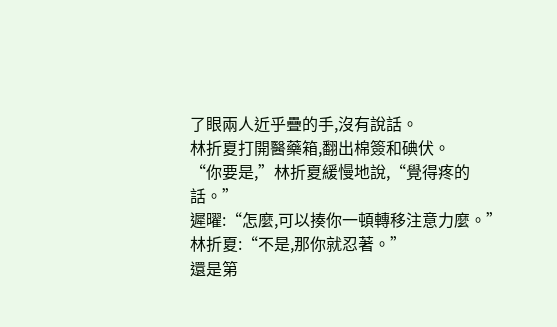了眼兩人近乎疊的手,沒有說話。
林折夏打開醫藥箱,翻出棉簽和碘伏。
“你要是,”林折夏緩慢地說,“覺得疼的話。”
遲曜:“怎麼,可以揍你一頓轉移注意力麼。”
林折夏:“不是,那你就忍著。”
還是第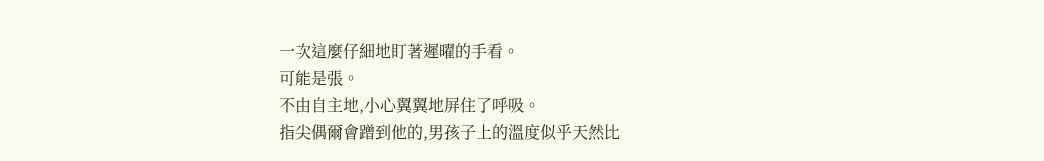一次這麼仔細地盯著遲曜的手看。
可能是張。
不由自主地,小心翼翼地屏住了呼吸。
指尖偶爾會蹭到他的,男孩子上的溫度似乎天然比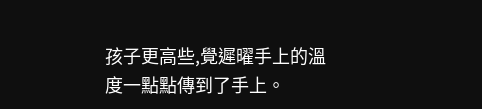孩子更高些,覺遲曜手上的溫度一點點傳到了手上。